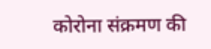कोरोना संक्रमण की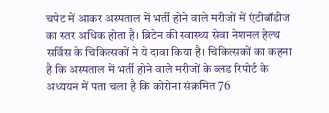चपेट में आकर अस्पताल में भर्ती होने वाले मरीजों में एंटीबॉडीज का स्तर अधिक होता है। ब्रिटेन की स्वास्थ्य सेवा नेशनल हेल्थ सर्विस के चिकित्सकों ने ये दावा किया है। चिकित्सकों का कहना है कि अस्पताल में भर्ती होने वाले मरीजों के ब्लड रिपोर्ट के अध्ययन में पता चला है कि कोरोना संक्रमित 76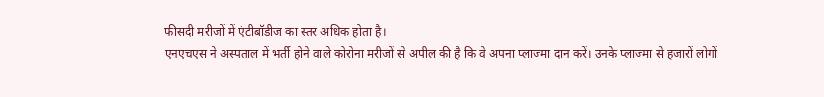फीसदी मरीजों में एंटीबॉडीज का स्तर अधिक होता है।
एनएचएस ने अस्पताल में भर्ती होने वाले कोरोना मरीजों से अपील की है कि वे अपना प्लाज्मा दान करें। उनके प्लाज्मा से हजारों लोगों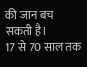की जान बच सकती है।
17 से 70 साल तक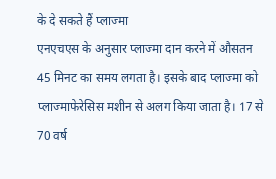के दे सकते हैं प्लाज्मा
एनएचएस के अनुसार प्लाज्मा दान करने में औसतन 45 मिनट का समय लगता है। इसके बाद प्लाज्मा को प्लाज्माफेरेसिस मशीन से अलग किया जाता है। 17 से 70 वर्ष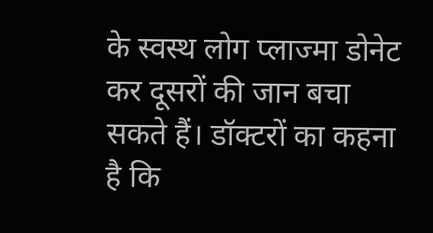के स्वस्थ लोग प्लाज्मा डोनेट कर दूसरों की जान बचा सकते हैं। डॉक्टरों का कहना है कि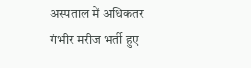अस्पताल में अधिकतर गंभीर मरीज भर्ती हुए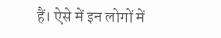हैं। ऐसे में इन लोगों में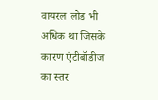वायरल लोड भी अधिक था जिसके कारण एंटीबॉडीज का स्तर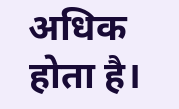अधिक होता है।